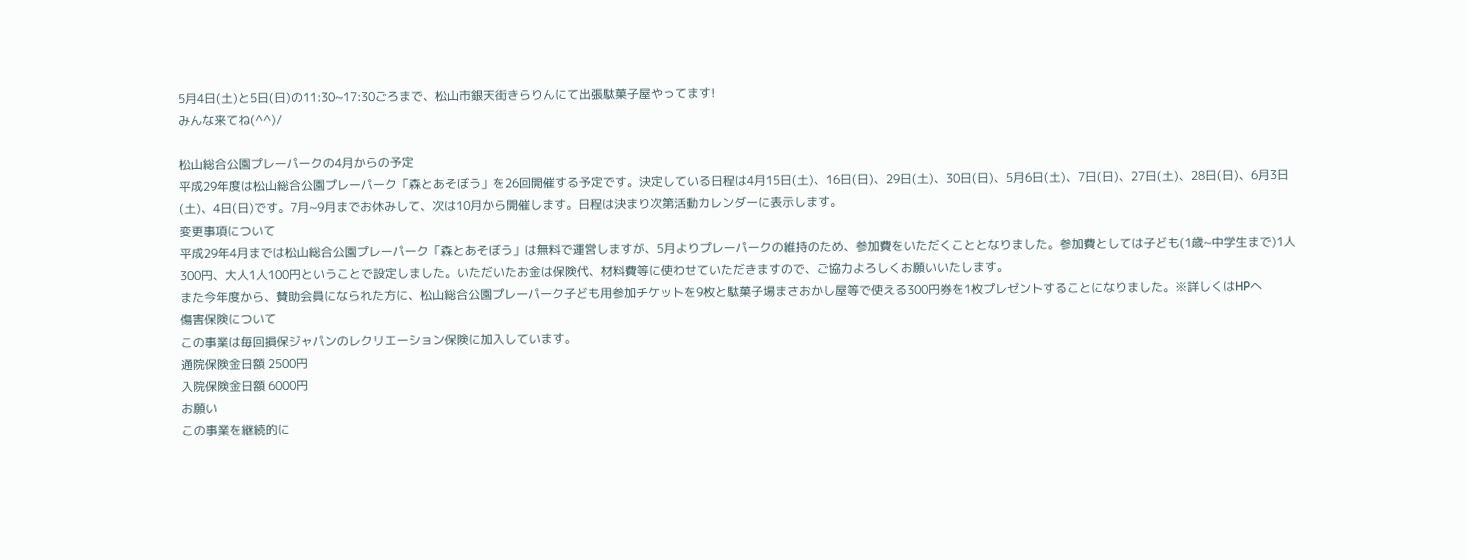5月4日(土)と5日(日)の11:30~17:30ごろまで、松山市銀天街きらりんにて出張駄菓子屋やってます!
みんな来てね(^^)/

松山総合公園プレーパークの4月からの予定
平成29年度は松山総合公園プレーパーク「森とあそぼう」を26回開催する予定です。決定している日程は4月15日(土)、16日(日)、29日(土)、30日(日)、5月6日(土)、7日(日)、27日(土)、28日(日)、6月3日(土)、4日(日)です。7月~9月までお休みして、次は10月から開催します。日程は決まり次第活動カレンダーに表示します。
変更事項について
平成29年4月までは松山総合公園プレーパーク「森とあそぼう」は無料で運営しますが、5月よりプレーパークの維持のため、参加費をいただくこととなりました。参加費としては子ども(1歳~中学生まで)1人300円、大人1人100円ということで設定しました。いただいたお金は保険代、材料費等に使わせていただきますので、ご協力よろしくお願いいたします。
また今年度から、賛助会員になられた方に、松山総合公園プレーパーク子ども用参加チケットを9枚と駄菓子場まさおかし屋等で使える300円券を1枚プレゼントすることになりました。※詳しくはHPへ
傷害保険について
この事業は毎回損保ジャパンのレクリエーション保険に加入しています。
通院保険金日額 2500円
入院保険金日額 6000円
お願い
この事業を継続的に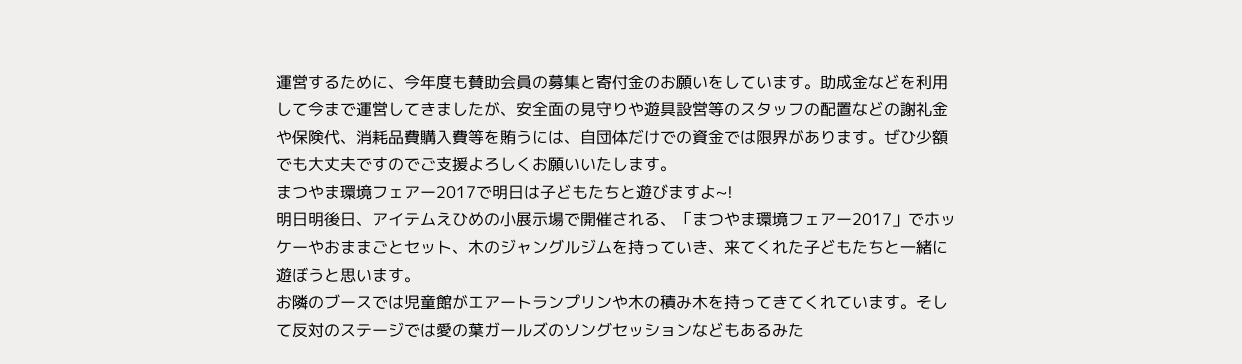運営するために、今年度も賛助会員の募集と寄付金のお願いをしています。助成金などを利用して今まで運営してきましたが、安全面の見守りや遊具設営等のスタッフの配置などの謝礼金や保険代、消耗品費購入費等を賄うには、自団体だけでの資金では限界があります。ぜひ少額でも大丈夫ですのでご支援よろしくお願いいたします。
まつやま環境フェアー2017で明日は子どもたちと遊びますよ~!
明日明後日、アイテムえひめの小展示場で開催される、「まつやま環境フェアー2017」でホッケーやおままごとセット、木のジャングルジムを持っていき、来てくれた子どもたちと一緒に遊ぼうと思います。
お隣のブースでは児童館がエアートランプリンや木の積み木を持ってきてくれています。そして反対のステージでは愛の葉ガールズのソングセッションなどもあるみた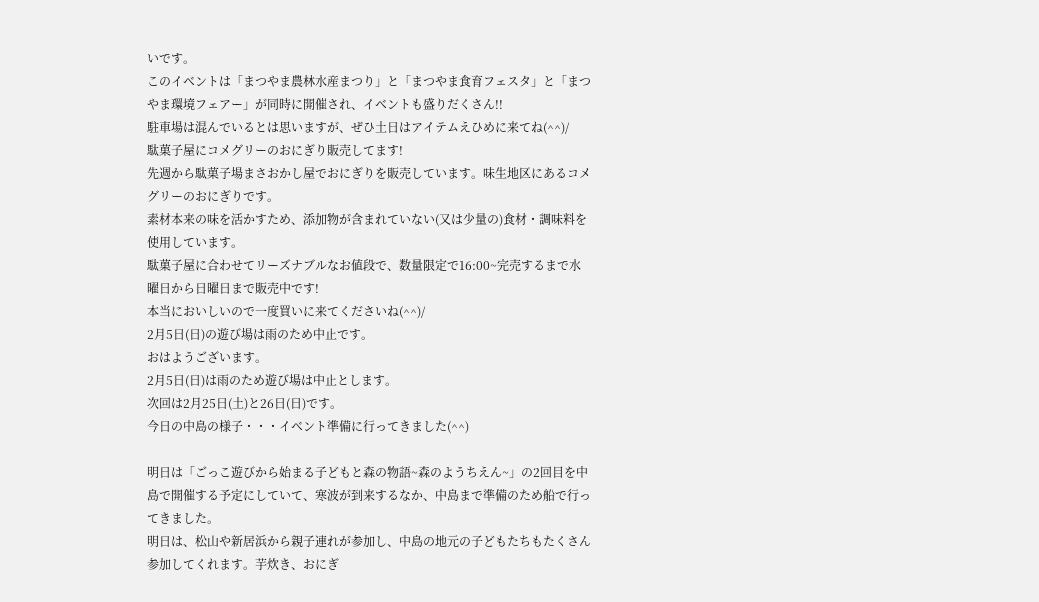いです。
このイベントは「まつやま農林水産まつり」と「まつやま食育フェスタ」と「まつやま環境フェアー」が同時に開催され、イベントも盛りだくさん!!
駐車場は混んでいるとは思いますが、ぜひ土日はアイテムえひめに来てね(^^)/
駄菓子屋にコメグリーのおにぎり販売してます!
先週から駄菓子場まさおかし屋でおにぎりを販売しています。味生地区にあるコメグリーのおにぎりです。
素材本来の味を活かすため、添加物が含まれていない(又は少量の)食材・調味料を使用しています。
駄菓子屋に合わせてリーズナブルなお値段で、数量限定で16:00~完売するまで水曜日から日曜日まで販売中です!
本当においしいので一度買いに来てくださいね(^^)/
2月5日(日)の遊び場は雨のため中止です。
おはようございます。
2月5日(日)は雨のため遊び場は中止とします。
次回は2月25日(土)と26日(日)です。
今日の中島の様子・・・イベント準備に行ってきました(^^)

明日は「ごっこ遊びから始まる子どもと森の物語~森のようちえん~」の2回目を中島で開催する予定にしていて、寒波が到来するなか、中島まで準備のため船で行ってきました。
明日は、松山や新居浜から親子連れが参加し、中島の地元の子どもたちもたくさん参加してくれます。芋炊き、おにぎ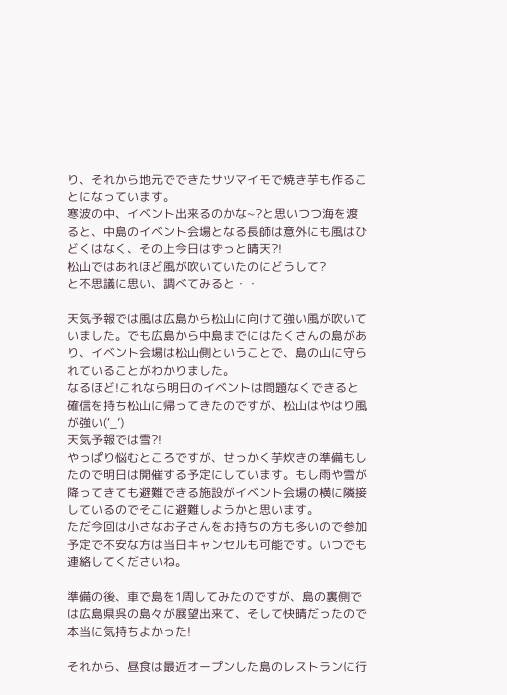り、それから地元でできたサツマイモで焼き芋も作ることになっています。
寒波の中、イベント出来るのかな~?と思いつつ海を渡ると、中島のイベント会場となる長師は意外にも風はひどくはなく、その上今日はずっと晴天?!
松山ではあれほど風が吹いていたのにどうして?
と不思議に思い、調べてみると・・

天気予報では風は広島から松山に向けて強い風が吹いていました。でも広島から中島までにはたくさんの島があり、イベント会場は松山側ということで、島の山に守られていることがわかりました。
なるほど!これなら明日のイベントは問題なくできると確信を持ち松山に帰ってきたのですが、松山はやはり風が強い(‘_’)
天気予報では雪?!
やっぱり悩むところですが、せっかく芋炊きの準備もしたので明日は開催する予定にしています。もし雨や雪が降ってきても避難できる施設がイベント会場の横に隣接しているのでそこに避難しようかと思います。
ただ今回は小さなお子さんをお持ちの方も多いので参加予定で不安な方は当日キャンセルも可能です。いつでも連絡してくださいね。

準備の後、車で島を1周してみたのですが、島の裏側では広島県呉の島々が展望出来て、そして快晴だったので本当に気持ちよかった!

それから、昼食は最近オープンした島のレストランに行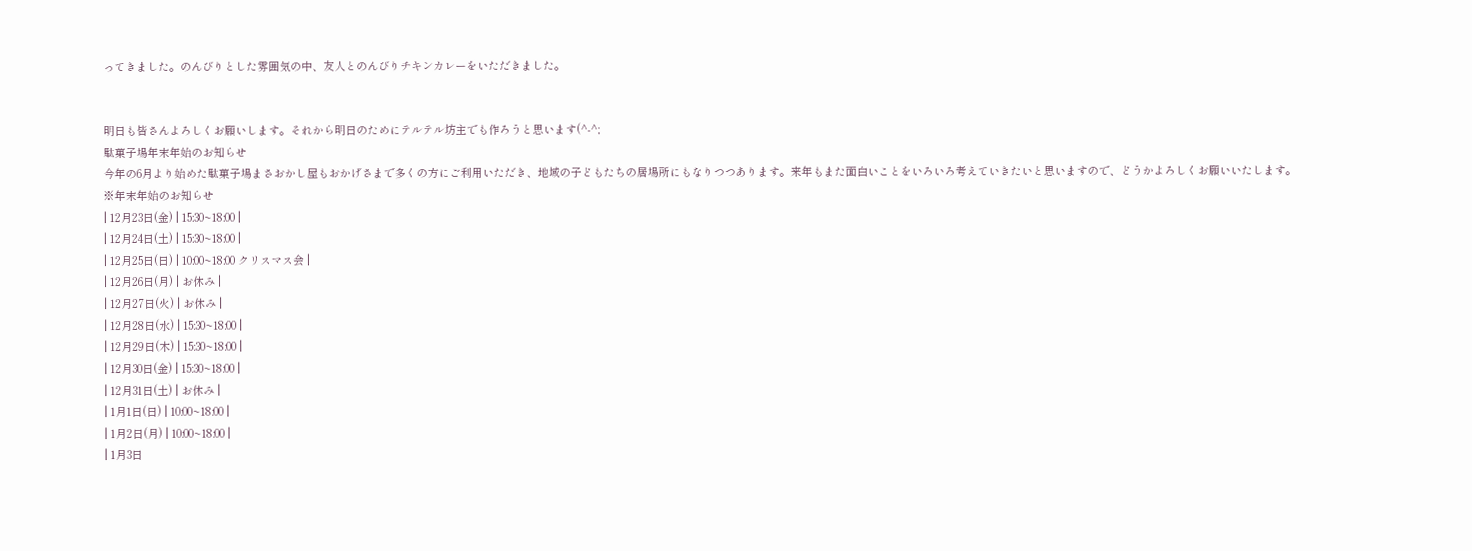ってきました。のんびりとした雰囲気の中、友人とのんびりチキンカレーをいただきました。


明日も皆さんよろしくお願いします。それから明日のためにテルテル坊主でも作ろうと思います(^-^;
駄菓子場年末年始のお知らせ
今年の6月より始めた駄菓子場まさおかし屋もおかげさまで多くの方にご利用いただき、地域の子どもたちの居場所にもなりつつあります。来年もまた面白いことをいろいろ考えていきたいと思いますので、どうかよろしくお願いいたします。
※年末年始のお知らせ
| 12月23日(金) | 15:30~18:00 |
| 12月24日(土) | 15:30~18:00 |
| 12月25日(日) | 10:00~18:00 クリスマス会 |
| 12月26日(月) | お休み |
| 12月27日(火) | お休み |
| 12月28日(水) | 15:30~18:00 |
| 12月29日(木) | 15:30~18:00 |
| 12月30日(金) | 15:30~18:00 |
| 12月31日(土) | お休み |
| 1月1日(日) | 10:00~18:00 |
| 1月2日(月) | 10:00~18:00 |
| 1月3日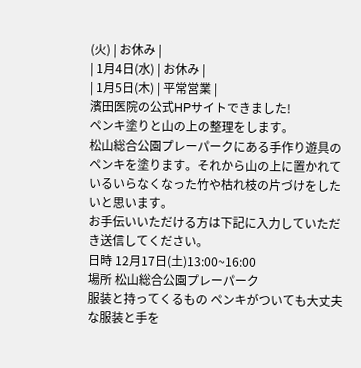(火) | お休み |
| 1月4日(水) | お休み |
| 1月5日(木) | 平常営業 |
濱田医院の公式HPサイトできました!
ペンキ塗りと山の上の整理をします。
松山総合公園プレーパークにある手作り遊具のペンキを塗ります。それから山の上に置かれているいらなくなった竹や枯れ枝の片づけをしたいと思います。
お手伝いいただける方は下記に入力していただき送信してください。
日時 12月17日(土)13:00~16:00
場所 松山総合公園プレーパーク
服装と持ってくるもの ペンキがついても大丈夫な服装と手を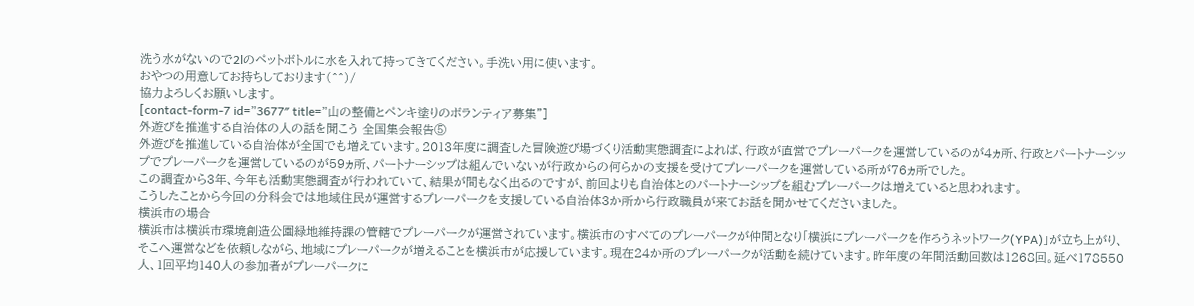洗う水がないので2lのペットボトルに水を入れて持ってきてください。手洗い用に使います。
おやつの用意してお持ちしております(^^)/
協力よろしくお願いします。
[contact-form-7 id=”3677″ title=”山の整備とペンキ塗りのボランティア募集”]
外遊びを推進する自治体の人の話を聞こう 全国集会報告⑤
外遊びを推進している自治体が全国でも増えています。2013年度に調査した冒険遊び場づくり活動実態調査によれば、行政が直営でプレーパークを運営しているのが4ヵ所、行政とパートナーシップでプレーパークを運営しているのが59ヵ所、パートナーシップは組んでいないが行政からの何らかの支援を受けてプレーパークを運営している所が76ヵ所でした。
この調査から3年、今年も活動実態調査が行われていて、結果が間もなく出るのですが、前回よりも自治体とのパートナーシップを組むプレーパークは増えていると思われます。
こうしたことから今回の分科会では地域住民が運営するプレーパークを支援している自治体3か所から行政職員が来てお話を聞かせてくださいました。
横浜市の場合
横浜市は横浜市環境創造公園緑地維持課の管轄でプレーパークが運営されています。横浜市のすべてのプレーパークが仲間となり「横浜にプレーパークを作ろうネットワーク(YPA)」が立ち上がり、そこへ運営などを依頼しながら、地域にプレーパークが増えることを横浜市が応援しています。現在24か所のプレーパークが活動を続けています。昨年度の年間活動回数は1268回。延べ178550人、1回平均140人の参加者がプレーパークに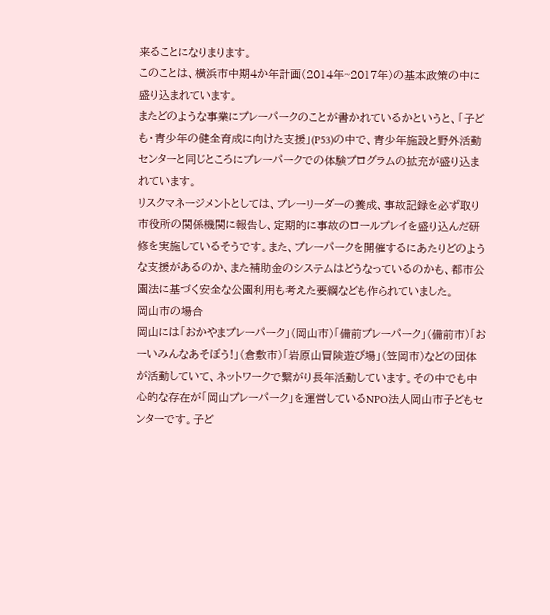来ることになりまります。
このことは、横浜市中期4か年計画(2014年~2017年)の基本政策の中に盛り込まれています。
またどのような事業にプレーパークのことが書かれているかというと、「子ども・青少年の健全育成に向けた支援」(P53)の中で、青少年施設と野外活動センターと同じところにプレーパークでの体験プログラムの拡充が盛り込まれています。
リスクマネージメントとしては、プレーリーダーの養成、事故記録を必ず取り市役所の関係機関に報告し、定期的に事故のロールプレイを盛り込んだ研修を実施しているそうです。また、プレーパークを開催するにあたりどのような支援があるのか、また補助金のシステムはどうなっているのかも、都市公園法に基づく安全な公園利用も考えた要綱なども作られていました。
岡山市の場合
岡山には「おかやまプレーパーク」(岡山市)「備前プレーパーク」(備前市)「おーいみんなあそぼう!」(倉敷市)「岩原山冒険遊び場」(笠岡市)などの団体が活動していて、ネットワークで繋がり長年活動しています。その中でも中心的な存在が「岡山プレーパーク」を運営しているNPO法人岡山市子どもセンターです。子ど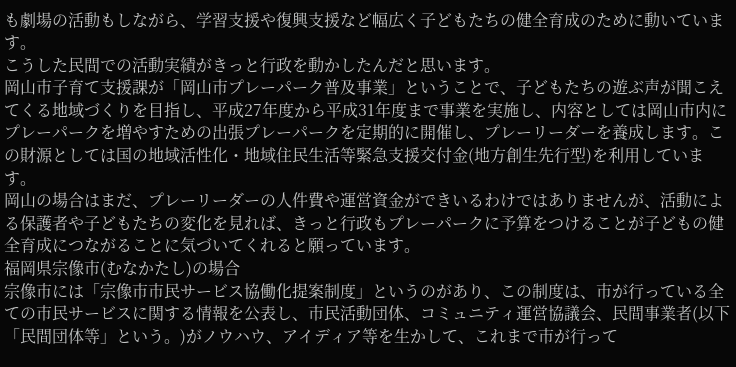も劇場の活動もしながら、学習支援や復興支援など幅広く子どもたちの健全育成のために動いています。
こうした民間での活動実績がきっと行政を動かしたんだと思います。
岡山市子育て支援課が「岡山市プレーパーク普及事業」ということで、子どもたちの遊ぶ声が聞こえてくる地域づくりを目指し、平成27年度から平成31年度まで事業を実施し、内容としては岡山市内にプレーパークを増やすための出張プレーパークを定期的に開催し、プレーリーダーを養成します。この財源としては国の地域活性化・地域住民生活等緊急支援交付金(地方創生先行型)を利用しています。
岡山の場合はまだ、プレーリーダーの人件費や運営資金ができいるわけではありませんが、活動による保護者や子どもたちの変化を見れば、きっと行政もプレーパークに予算をつけることが子どもの健全育成につながることに気づいてくれると願っています。
福岡県宗像市(むなかたし)の場合
宗像市には「宗像市市民サービス協働化提案制度」というのがあり、この制度は、市が行っている全ての市民サービスに関する情報を公表し、市民活動団体、コミュニティ運営協議会、民間事業者(以下「民間団体等」という。)がノウハウ、アイディア等を生かして、これまで市が行って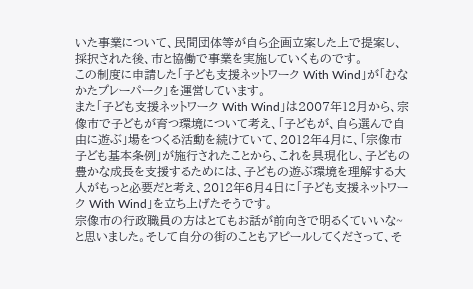いた事業について、民間団体等が自ら企画立案した上で提案し、採択された後、市と協働で事業を実施していくものです。
この制度に申請した「子ども支援ネットワーク With Wind」が「むなかたプレーパーク」を運営しています。
また「子ども支援ネットワーク With Wind」は2007年12月から、宗像市で子どもが育つ環境について考え、「子どもが、自ら選んで自由に遊ぶ」場をつくる活動を続けていて、2012年4月に、「宗像市子ども基本条例」が施行されたことから、これを具現化し、子どもの豊かな成長を支援するためには、子どもの遊ぶ環境を理解する大人がもっと必要だと考え、2012年6月4日に「子ども支援ネットワーク With Wind」を立ち上げたそうです。
宗像市の行政職員の方はとてもお話が前向きで明るくていいな~と思いました。そして自分の街のこともアピールしてくださって、そ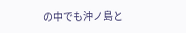の中でも沖ノ島と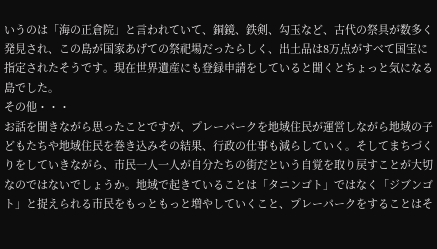いうのは「海の正倉院」と言われていて、銅鏡、鉄剣、勾玉など、古代の祭具が数多く発見され、この島が国家あげての祭祀場だったらしく、出土品は8万点がすべて国宝に指定されたそうです。現在世界遺産にも登録申請をしていると聞くとちょっと気になる島でした。
その他・・・
お話を聞きながら思ったことですが、プレーパークを地域住民が運営しながら地域の子どもたちや地域住民を巻き込みその結果、行政の仕事も減らしていく。そしてまちづくりをしていきながら、市民一人一人が自分たちの街だという自覚を取り戻すことが大切なのではないでしょうか。地域で起きていることは「タニンゴト」ではなく「ジブンゴト」と捉えられる市民をもっともっと増やしていくこと、プレーパークをすることはそ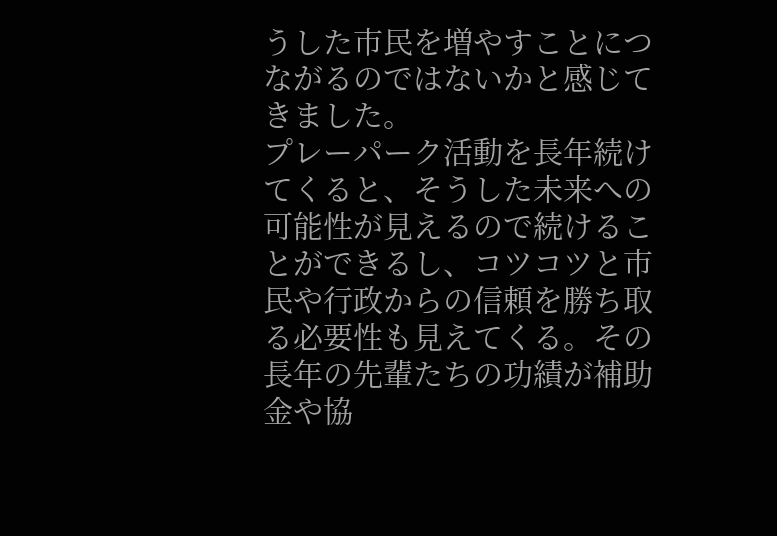うした市民を増やすことにつながるのではないかと感じてきました。
プレーパーク活動を長年続けてくると、そうした未来への可能性が見えるので続けることができるし、コツコツと市民や行政からの信頼を勝ち取る必要性も見えてくる。その長年の先輩たちの功績が補助金や協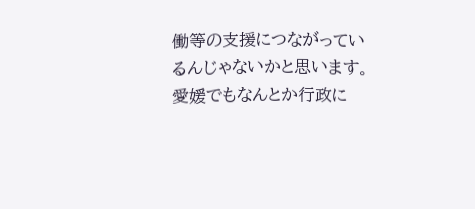働等の支援につながっているんじゃないかと思います。
愛媛でもなんとか行政に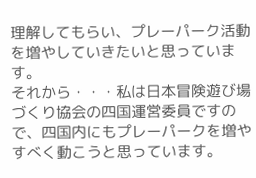理解してもらい、プレーパーク活動を増やしていきたいと思っています。
それから・・・私は日本冒険遊び場づくり協会の四国運営委員ですので、四国内にもプレーパークを増やすべく動こうと思っています。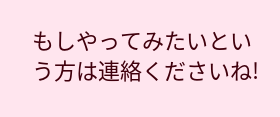もしやってみたいという方は連絡くださいね!